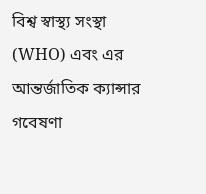বিশ্ব স্বাস্থ্য সংস্থা (WHO) এবং এর আন্তর্জাতিক ক্যান্সার গবেষণা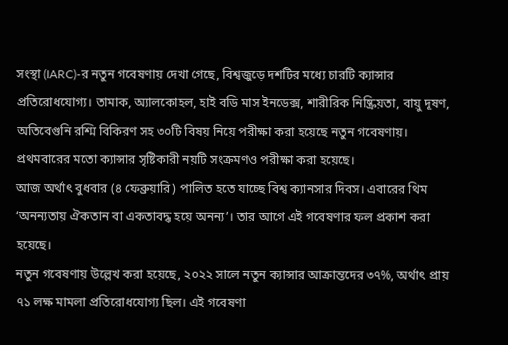সংস্থা (IARC)-র নতুন গবেষণায় দেখা গেছে, বিশ্বজুড়ে দশটির মধ্যে চারটি ক্যান্সার প্রতিরোধযোগ্য। তামাক, অ্যালকোহল, হাই বডি মাস ইনডেক্স, শারীরিক নিষ্ক্রিয়তা, বায়ু দূষণ, অতিবেগুনি রশ্মি বিকিরণ সহ ৩০টি বিষয় নিয়ে পরীক্ষা করা হয়েছে নতুন গবেষণায়। প্রথমবারের মতো ক্যান্সার সৃষ্টিকারী নয়টি সংক্রমণও পরীক্ষা করা হয়েছে।
আজ অর্থাৎ বুধবার (৪ ফেব্রুয়ারি) পালিত হতে যাচ্ছে বিশ্ব ক্যানসার দিবস। এবারের থিম ‘অনন্যতায় ঐকতান বা একতাবদ্ধ হয়ে অনন্য’। তার আগে এই গবেষণার ফল প্রকাশ করা হয়েছে।
নতুন গবেষণায় উল্লেখ করা হয়েছে, ২০২২ সালে নতুন ক্যান্সার আক্রান্তদের ৩৭%, অর্থাৎ প্রায় ৭১ লক্ষ মামলা প্রতিরোধযোগ্য ছিল। এই গবেষণা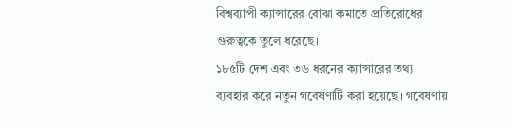বিশ্বব্যাপী ক্যান্সারের বোঝা কমাতে প্রতিরোধের গুরুত্বকে তুলে ধরেছে।
১৮৫টি দেশ এবং ৩৬ ধরনের ক্যান্সারের তথ্য ব্যবহার করে নতুন গবেষণাটি করা হয়েছে। গবেষণায়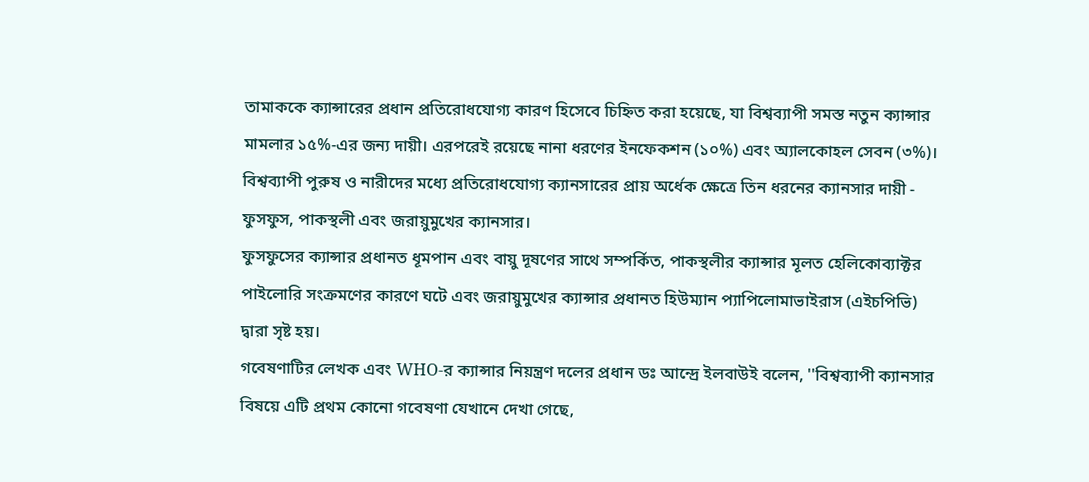তামাককে ক্যান্সারের প্রধান প্রতিরোধযোগ্য কারণ হিসেবে চিহ্নিত করা হয়েছে, যা বিশ্বব্যাপী সমস্ত নতুন ক্যান্সার মামলার ১৫%-এর জন্য দায়ী। এরপরেই রয়েছে নানা ধরণের ইনফেকশন (১০%) এবং অ্যালকোহল সেবন (৩%)।
বিশ্বব্যাপী পুরুষ ও নারীদের মধ্যে প্রতিরোধযোগ্য ক্যানসারের প্রায় অর্ধেক ক্ষেত্রে তিন ধরনের ক্যানসার দায়ী - ফুসফুস, পাকস্থলী এবং জরায়ুমুখের ক্যানসার।
ফুসফুসের ক্যান্সার প্রধানত ধূমপান এবং বায়ু দূষণের সাথে সম্পর্কিত, পাকস্থলীর ক্যান্সার মূলত হেলিকোব্যাক্টর পাইলোরি সংক্রমণের কারণে ঘটে এবং জরায়ুমুখের ক্যান্সার প্রধানত হিউম্যান প্যাপিলোমাভাইরাস (এইচপিভি) দ্বারা সৃষ্ট হয়।
গবেষণাটির লেখক এবং WHO-র ক্যান্সার নিয়ন্ত্রণ দলের প্রধান ডঃ আন্দ্রে ইলবাউই বলেন, ''বিশ্বব্যাপী ক্যানসার বিষয়ে এটি প্রথম কোনো গবেষণা যেখানে দেখা গেছে,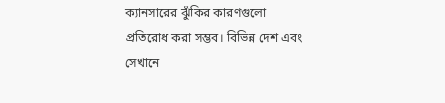ক্যানসারের ঝুঁকির কারণগুলো প্রতিরোধ করা সম্ভব। বিভিন্ন দেশ এবং সেখানে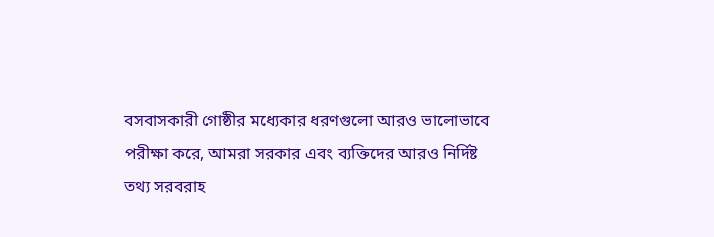বসবাসকারী গোষ্ঠীর মধ্যেকার ধরণগুলো আরও ভালোভাবে পরীক্ষা করে, আমরা সরকার এবং ব্যক্তিদের আরও নির্দিষ্ট তথ্য সরবরাহ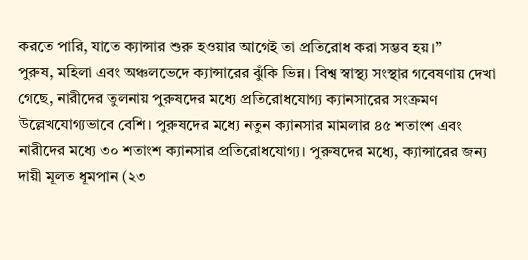করতে পারি, যাতে ক্যান্সার শুরু হওয়ার আগেই তা প্রতিরোধ করা সম্ভব হয়।”
পুরুষ, মহিলা এবং অঞ্চলভেদে ক্যান্সারের ঝুঁকি ভিন্ন। বিশ্ব স্বাস্থ্য সংস্থার গবেষণায় দেখা গেছে, নারীদের তুলনায় পুরুষদের মধ্যে প্রতিরোধযোগ্য ক্যানসারের সংক্রমণ উল্লেখযোগ্যভাবে বেশি। পুরুষদের মধ্যে নতুন ক্যানসার মামলার ৪৫ শতাংশ এবং নারীদের মধ্যে ৩০ শতাংশ ক্যানসার প্রতিরোধযোগ্য। পুরুষদের মধ্যে, ক্যান্সারের জন্য দায়ী মূলত ধূমপান (২৩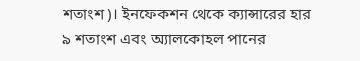শতাংশ)। ইনফেকশন থেকে ক্যান্সারের হার ৯ শতাংশ এবং অ্যালকোহল পানের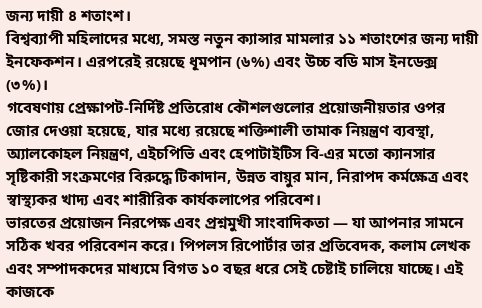জন্য দায়ী ৪ শতাংশ।
বিশ্বব্যাপী মহিলাদের মধ্যে, সমস্ত নতুন ক্যান্সার মামলার ১১ শতাংশের জন্য দায়ী ইনফেকশন। এরপরেই রয়েছে ধূমপান (৬%) এবং উচ্চ বডি মাস ইনডেক্স (৩%)।
গবেষণায় প্রেক্ষাপট-নির্দিষ্ট প্রতিরোধ কৌশলগুলোর প্রয়োজনীয়তার ওপর জোর দেওয়া হয়েছে, যার মধ্যে রয়েছে শক্তিশালী তামাক নিয়ন্ত্রণ ব্যবস্থা, অ্যালকোহল নিয়ন্ত্রণ, এইচপিভি এবং হেপাটাইটিস বি-এর মতো ক্যানসার সৃষ্টিকারী সংক্রমণের বিরুদ্ধে টিকাদান, উন্নত বায়ুর মান, নিরাপদ কর্মক্ষেত্র এবং স্বাস্থ্যকর খাদ্য এবং শারীরিক কার্যকলাপের পরিবেশ।
ভারতের প্রয়োজন নিরপেক্ষ এবং প্রশ্নমুখী সাংবাদিকতা — যা আপনার সামনে সঠিক খবর পরিবেশন করে। পিপলস রিপোর্টার তার প্রতিবেদক, কলাম লেখক এবং সম্পাদকদের মাধ্যমে বিগত ১০ বছর ধরে সেই চেষ্টাই চালিয়ে যাচ্ছে। এই কাজকে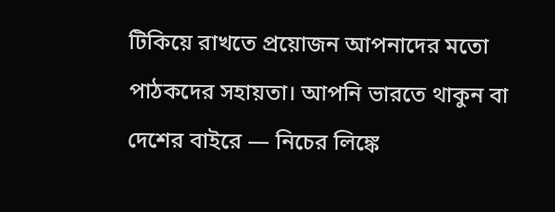টিকিয়ে রাখতে প্রয়োজন আপনাদের মতো পাঠকদের সহায়তা। আপনি ভারতে থাকুন বা দেশের বাইরে — নিচের লিঙ্কে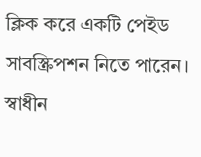ক্লিক করে একটি পেইড সাবস্ক্রিপশন নিতে পারেন। স্বাধীন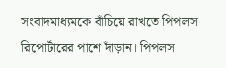সংবাদমাধ্যমকে বাঁচিয়ে রাখতে পিপলস রিপোর্টারের পাশে দাঁড়ান। পিপলস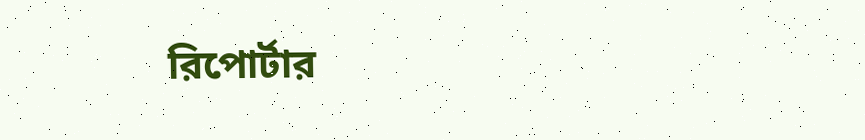রিপোর্টার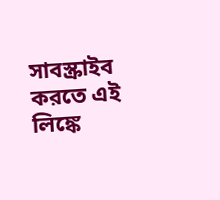সাবস্ক্রাইব করতে এই লিঙ্কে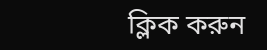ক্লিক করুন